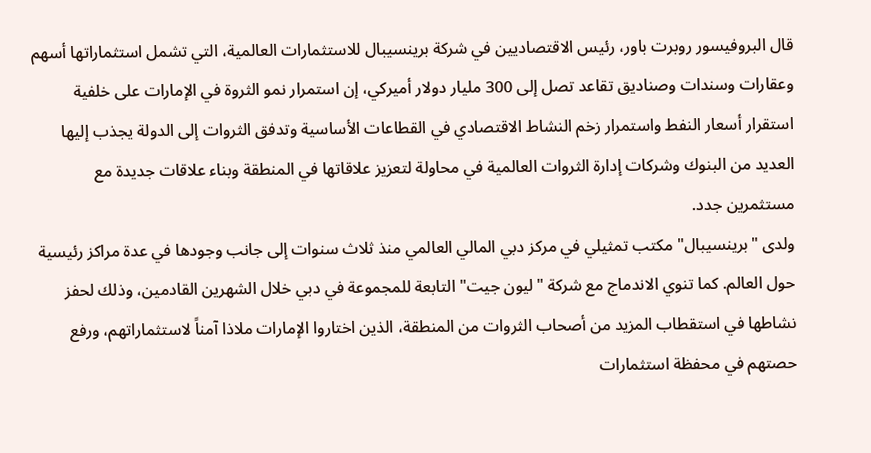قال البروفيسور روبرت باور، رئيس الاقتصاديين في شركة برينسيبال للاستثمارات العالمية، التي تشمل استثماراتها أسهم وعقارات وسندات وصناديق تقاعد تصل إلى 300 مليار دولار أميركي، إن استمرار نمو الثروة في الإمارات على خلفية استقرار أسعار النفط واستمرار زخم النشاط الاقتصادي في القطاعات الأساسية وتدفق الثروات إلى الدولة يجذب إليها العديد من البنوك وشركات إدارة الثروات العالمية في محاولة لتعزيز علاقاتها في المنطقة وبناء علاقات جديدة مع مستثمرين جدد.
ولدى "برينسيبال" مكتب تمثيلي في مركز دبي المالي العالمي منذ ثلاث سنوات إلى جانب وجودها في عدة مراكز رئيسية حول العالم. كما تنوي الاندماج مع شركة "ليون جيت" التابعة للمجموعة في دبي خلال الشهرين القادمين، وذلك لحفز نشاطها في استقطاب المزيد من أصحاب الثروات من المنطقة، الذين اختاروا الإمارات ملاذا آمناً لاستثماراتهم، ورفع حصتهم في محفظة استثمارات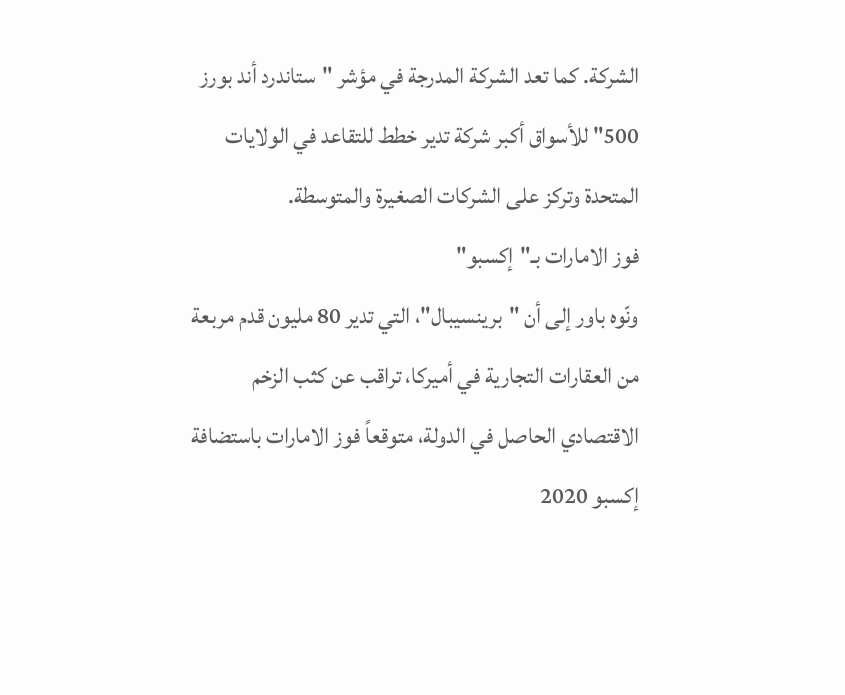الشركة. كما تعد الشركة المدرجة في مؤشر "ستاندرد أند بورز 500" للأسواق أكبر شركة تدير خطط للتقاعد في الولايات المتحدة وتركز على الشركات الصغيرة والمتوسطة.
فوز الامارات بـ"إكسبو"
ونّوه باور إلى أن "برينسيبال"، التي تدير 80 مليون قدم مربعة من العقارات التجارية في أميركا، تراقب عن كثب الزخم الاقتصادي الحاصل في الدولة، متوقعاً فوز الامارات باستضافة إكسبو 2020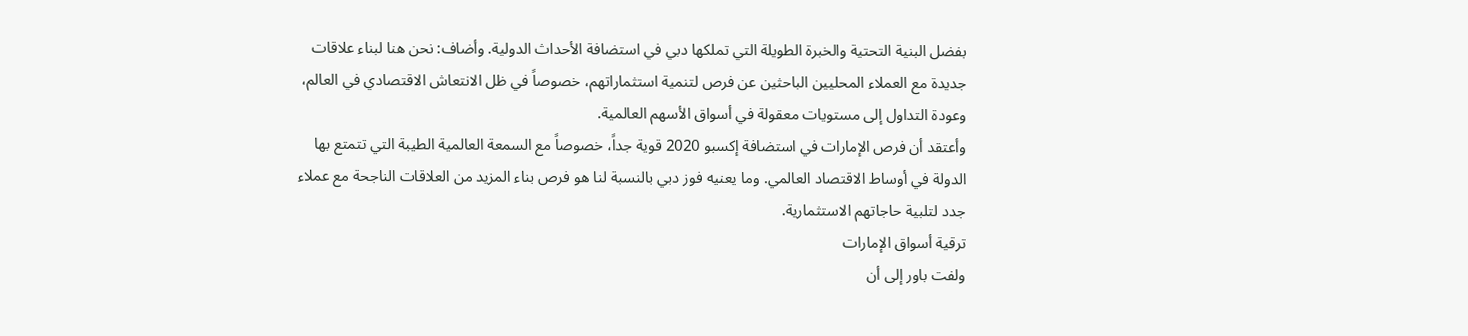بفضل البنية التحتية والخبرة الطويلة التي تملكها دبي في استضافة الأحداث الدولية. وأضاف: نحن هنا لبناء علاقات جديدة مع العملاء المحليين الباحثين عن فرص لتنمية استثماراتهم، خصوصاً في ظل الانتعاش الاقتصادي في العالم، وعودة التداول إلى مستويات معقولة في أسواق الأسهم العالمية.
وأعتقد أن فرص الإمارات في استضافة إكسبو 2020 قوية جداً، خصوصاً مع السمعة العالمية الطيبة التي تتمتع بها الدولة في أوساط الاقتصاد العالمي. وما يعنيه فوز دبي بالنسبة لنا هو فرص بناء المزيد من العلاقات الناجحة مع عملاء جدد لتلبية حاجاتهم الاستثمارية.
ترقية أسواق الإمارات
ولفت باور إلى أن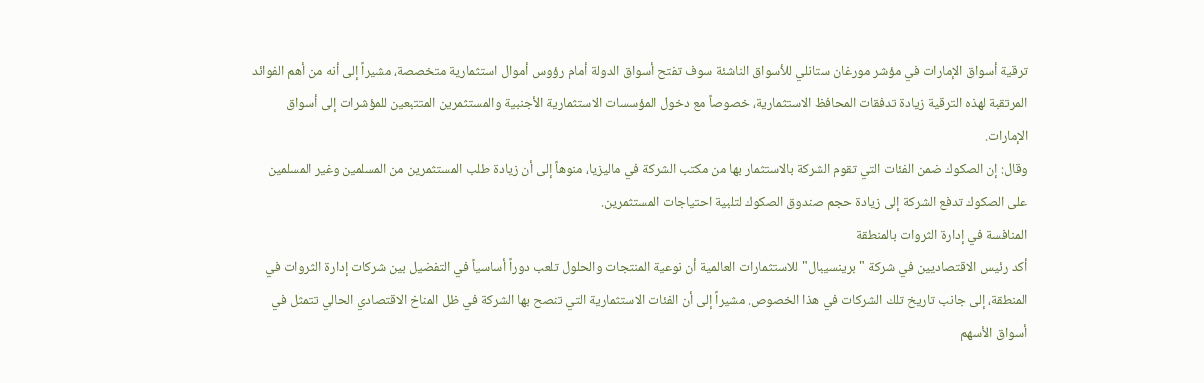ترقية أسواق الإمارات في مؤشر مورغان ستانلي للأسواق الناشئة سوف تفتح أسواق الدولة أمام رؤوس أموال استثمارية متخصصة، مشيراً إلى أنه من أهم الفوائد المرتقبة لهذه الترقية زيادة تدفقات المحافظ الاستثمارية، خصوصاً مع دخول المؤسسات الاستثمارية الأجنبية والمستثمرين المتتبعين للمؤشرات إلى أسواق الإمارات.
وقال: إن الصكوك ضمن الفئات التي تقوم الشركة بالاستثمار بها من مكتب الشركة في ماليزيا، منوهاً إلى أن زيادة طلب المستثمرين من المسلمين وغير المسلمين على الصكوك تدفع الشركة إلى زيادة حجم صندوق الصكوك لتلبية احتياجات المستثمرين.
المنافسة في إدارة الثروات بالمنطقة
أكد رئيس الاقتصاديين في شركة "برينسيبال" للاستثمارات العالمية أن نوعية المنتجات والحلول تلعب دوراً أساسياً في التفضيل بين شركات إدارة الثروات في المنطقة، إلى جانب تاريخ تلك الشركات في هذا الخصوص. مشيراً إلى أن الفئات الاستثمارية التي تنصح بها الشركة في ظل المناخ الاقتصادي الحالي تتمثل في أسواق الأسهم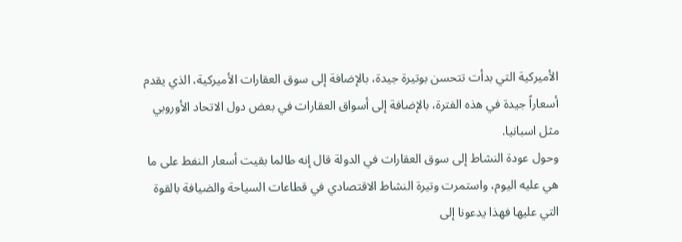الأميركية التي بدأت تتحسن بوتيرة جيدة، بالإضافة إلى سوق العقارات الأميركية، الذي يقدم أسعاراً جيدة في هذه الفترة، بالإضافة إلى أسواق العقارات في بعض دول الاتحاد الأوروبي مثل اسبانيا.
وحول عودة النشاط إلى سوق العقارات في الدولة قال إنه طالما بقيت أسعار النفط على ما هي عليه اليوم، واستمرت وتيرة النشاط الاقتصادي في قطاعات السياحة والضيافة بالقوة التي عليها فهذا يدعونا إلى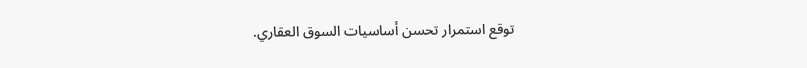توقع استمرار تحسن أساسيات السوق العقاري.